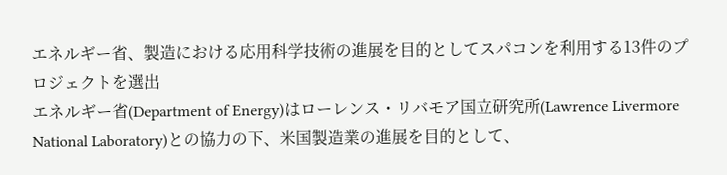エネルギー省、製造における応用科学技術の進展を目的としてスパコンを利用する13件のプロジェクトを選出
エネルギー省(Department of Energy)はローレンス・リバモア国立研究所(Lawrence Livermore National Laboratory)との協力の下、米国製造業の進展を目的として、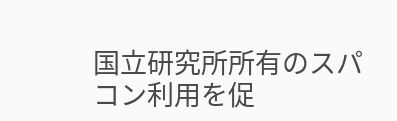国立研究所所有のスパコン利用を促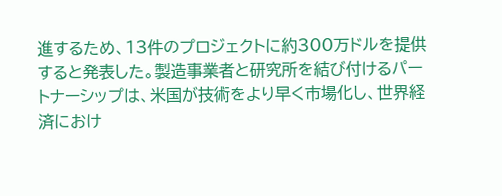進するため、13件のプロジェクトに約300万ドルを提供すると発表した。製造事業者と研究所を結び付けるパートナーシップは、米国が技術をより早く市場化し、世界経済におけ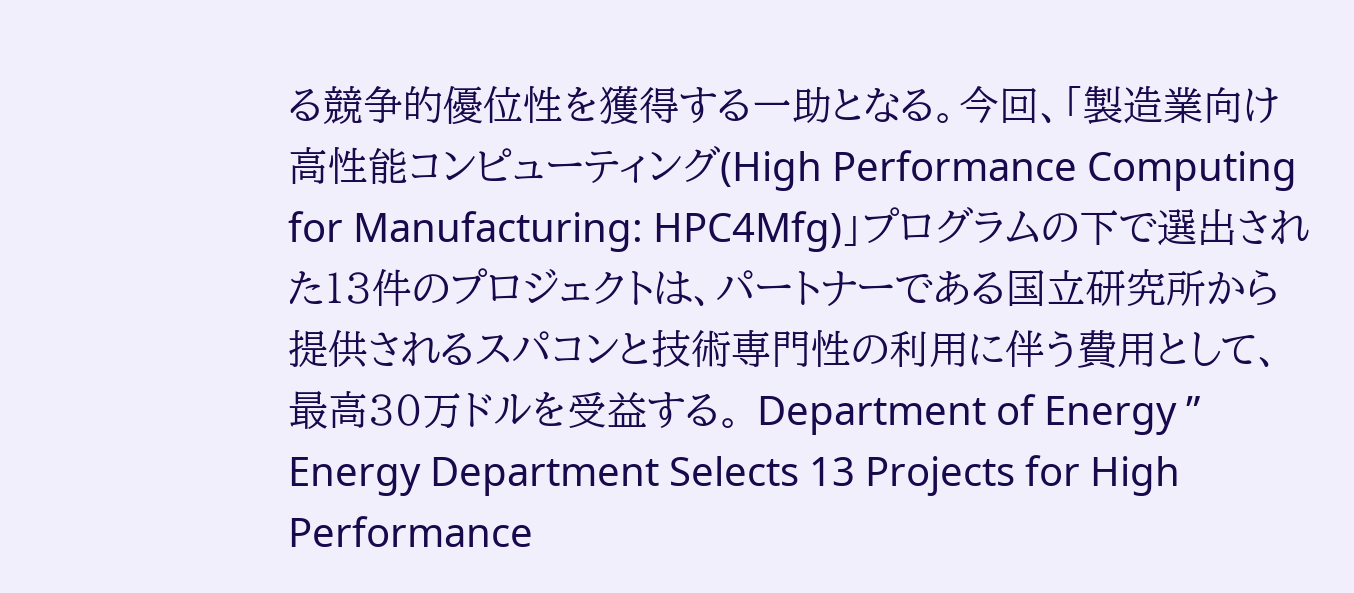る競争的優位性を獲得する一助となる。今回、「製造業向け高性能コンピューティング(High Performance Computing for Manufacturing: HPC4Mfg)」プログラムの下で選出された13件のプロジェクトは、パートナーである国立研究所から提供されるスパコンと技術専門性の利用に伴う費用として、最高30万ドルを受益する。 Department of Energy ” Energy Department Selects 13 Projects for High Performance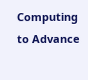Computing to Advance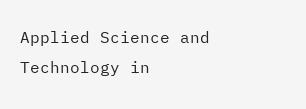Applied Science and Technology in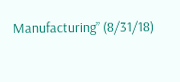Manufacturing” (8/31/18)